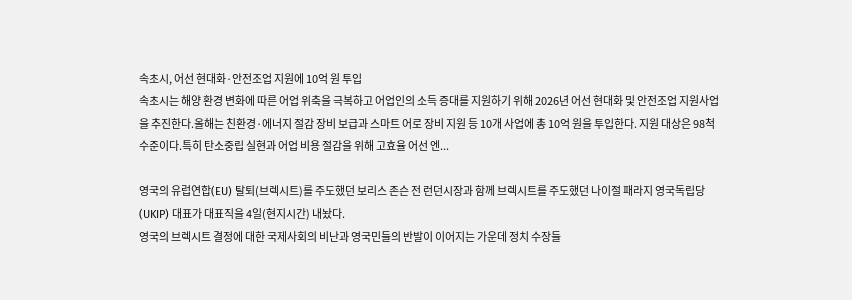속초시, 어선 현대화·안전조업 지원에 10억 원 투입
속초시는 해양 환경 변화에 따른 어업 위축을 극복하고 어업인의 소득 증대를 지원하기 위해 2026년 어선 현대화 및 안전조업 지원사업을 추진한다.올해는 친환경·에너지 절감 장비 보급과 스마트 어로 장비 지원 등 10개 사업에 총 10억 원을 투입한다. 지원 대상은 98척 수준이다.특히 탄소중립 실현과 어업 비용 절감을 위해 고효율 어선 엔...

영국의 유럽연합(EU) 탈퇴(브렉시트)를 주도했던 보리스 존슨 전 런던시장과 함께 브렉시트를 주도했던 나이절 패라지 영국독립당(UKIP) 대표가 대표직을 4일(현지시간) 내놨다.
영국의 브렉시트 결정에 대한 국제사회의 비난과 영국민들의 반발이 이어지는 가운데 정치 수장들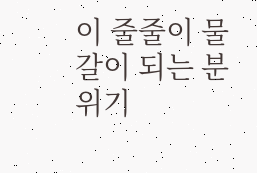이 줄줄이 물갈이 되는 분위기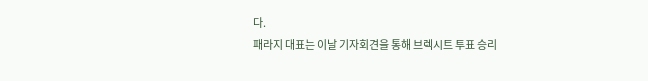다.
패라지 대표는 이날 기자회견을 통해 브렉시트 투표 승리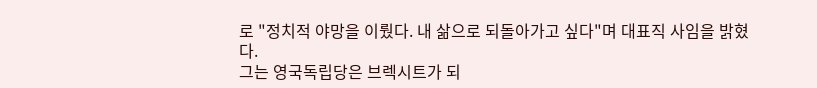로 "정치적 야망을 이뤘다. 내 삶으로 되돌아가고 싶다"며 대표직 사임을 밝혔다.
그는 영국독립당은 브렉시트가 되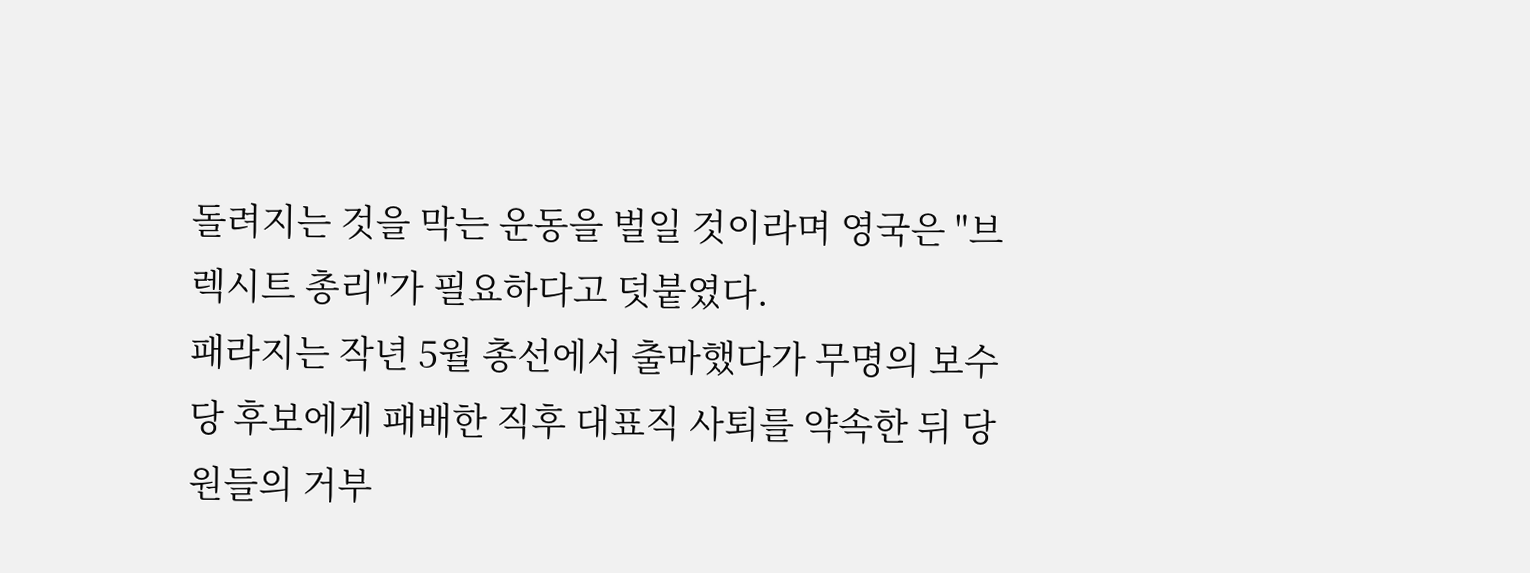돌려지는 것을 막는 운동을 벌일 것이라며 영국은 "브렉시트 총리"가 필요하다고 덧붙였다.
패라지는 작년 5월 총선에서 출마했다가 무명의 보수당 후보에게 패배한 직후 대표직 사퇴를 약속한 뒤 당원들의 거부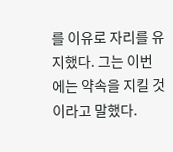를 이유로 자리를 유지했다. 그는 이번에는 약속을 지킬 것이라고 말했다.